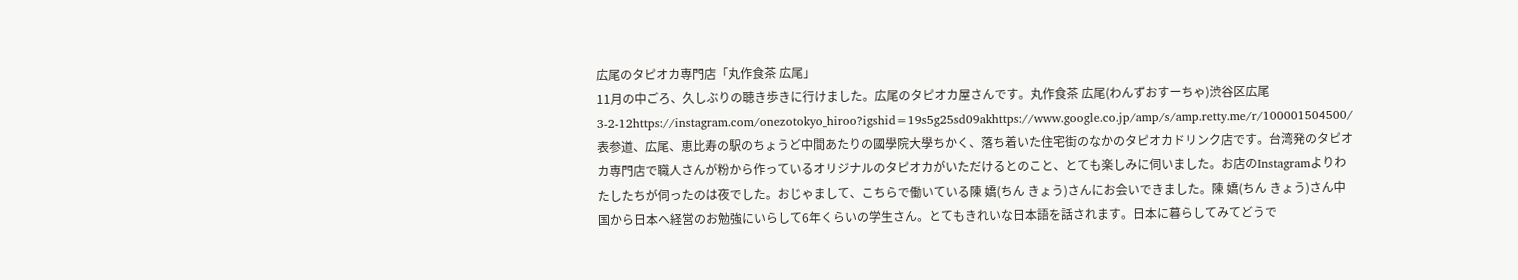広尾のタピオカ専門店「丸作食茶 広尾」
11月の中ごろ、久しぶりの聴き歩きに行けました。広尾のタピオカ屋さんです。丸作食茶 広尾(わんずおすーちゃ)渋谷区広尾3-2-12https://instagram.com/onezotokyo_hiroo?igshid=19s5g25sd09akhttps://www.google.co.jp/amp/s/amp.retty.me/r/100001504500/表参道、広尾、恵比寿の駅のちょうど中間あたりの國學院大學ちかく、落ち着いた住宅街のなかのタピオカドリンク店です。台湾発のタピオカ専門店で職人さんが粉から作っているオリジナルのタピオカがいただけるとのこと、とても楽しみに伺いました。お店のInstagramよりわたしたちが伺ったのは夜でした。おじゃまして、こちらで働いている陳 嬌(ちん きょう)さんにお会いできました。陳 嬌(ちん きょう)さん中国から日本へ経営のお勉強にいらして6年くらいの学生さん。とてもきれいな日本語を話されます。日本に暮らしてみてどうで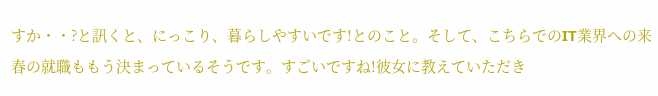すか・・?と訊くと、にっこり、暮らしやすいです!とのこと。そして、こちらでのIT業界への来春の就職ももう決まっているそうです。すごいですね!彼女に教えていただき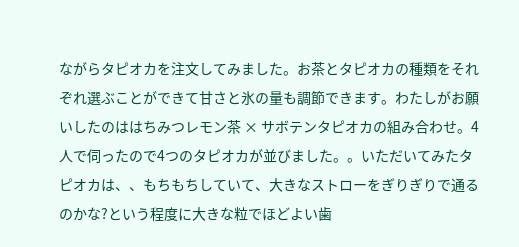ながらタピオカを注文してみました。お茶とタピオカの種類をそれぞれ選ぶことができて甘さと氷の量も調節できます。わたしがお願いしたのははちみつレモン茶 × サボテンタピオカの組み合わせ。4人で伺ったので4つのタピオカが並びました。。いただいてみたタピオカは、、もちもちしていて、大きなストローをぎりぎりで通るのかな?という程度に大きな粒でほどよい歯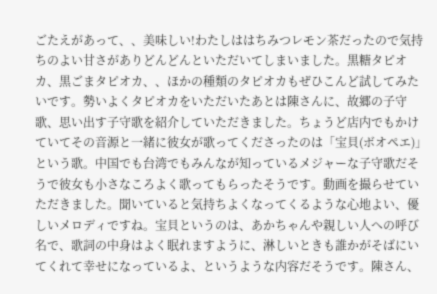ごたえがあって、、美味しい!わたしははちみつレモン茶だったので気持ちのよい甘さがありどんどんといただいてしまいました。黒糖タピオカ、黒ごまタピオカ、、ほかの種類のタピオカもぜひこんど試してみたいです。勢いよくタピオカをいただいたあとは陳さんに、故郷の子守歌、思い出す子守歌を紹介していただきました。ちょうど店内でもかけていてその音源と一緒に彼女が歌ってくださったのは「宝貝(ボオペエ)」という歌。中国でも台湾でもみんなが知っているメジャーな子守歌だそうで彼女も小さなころよく歌ってもらったそうです。動画を撮らせていただきました。聞いていると気持ちよくなってくるような心地よい、優しいメロディですね。宝貝というのは、あかちゃんや親しい人への呼び名で、歌詞の中身はよく眠れますように、淋しいときも誰かがそばにいてくれて幸せになっているよ、というような内容だそうです。陳さん、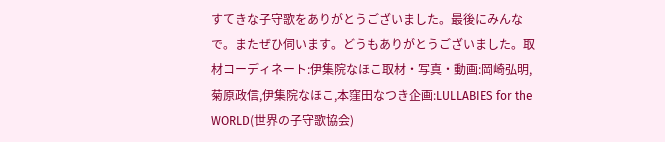すてきな子守歌をありがとうございました。最後にみんなで。またぜひ伺います。どうもありがとうございました。取材コーディネート:伊集院なほこ取材・写真・動画:岡崎弘明,菊原政信,伊集院なほこ,本窪田なつき企画:LULLABIES for the WORLD(世界の子守歌協会)